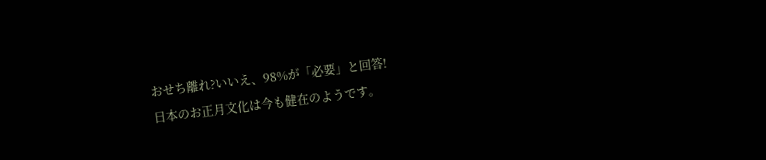おせち離れ?いいえ、98%が「必要」と回答!
日本のお正月文化は今も健在のようです。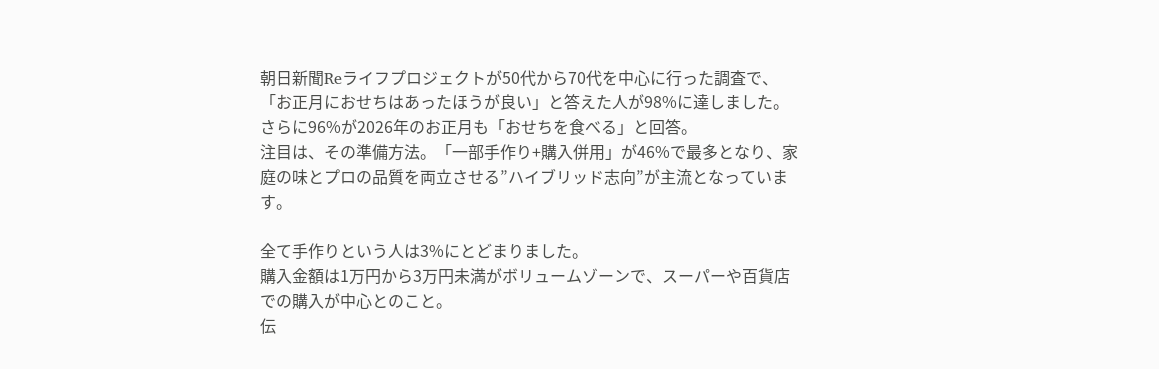朝日新聞Reライフプロジェクトが50代から70代を中心に行った調査で、「お正月におせちはあったほうが良い」と答えた人が98%に達しました。
さらに96%が2026年のお正月も「おせちを食べる」と回答。
注目は、その準備方法。「一部手作り+購入併用」が46%で最多となり、家庭の味とプロの品質を両立させる”ハイブリッド志向”が主流となっています。

全て手作りという人は3%にとどまりました。
購入金額は1万円から3万円未満がボリュームゾーンで、スーパーや百貨店での購入が中心とのこと。
伝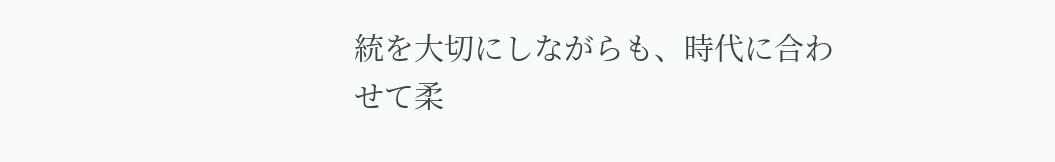統を大切にしながらも、時代に合わせて柔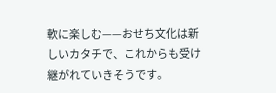軟に楽しむ——おせち文化は新しいカタチで、これからも受け継がれていきそうです。